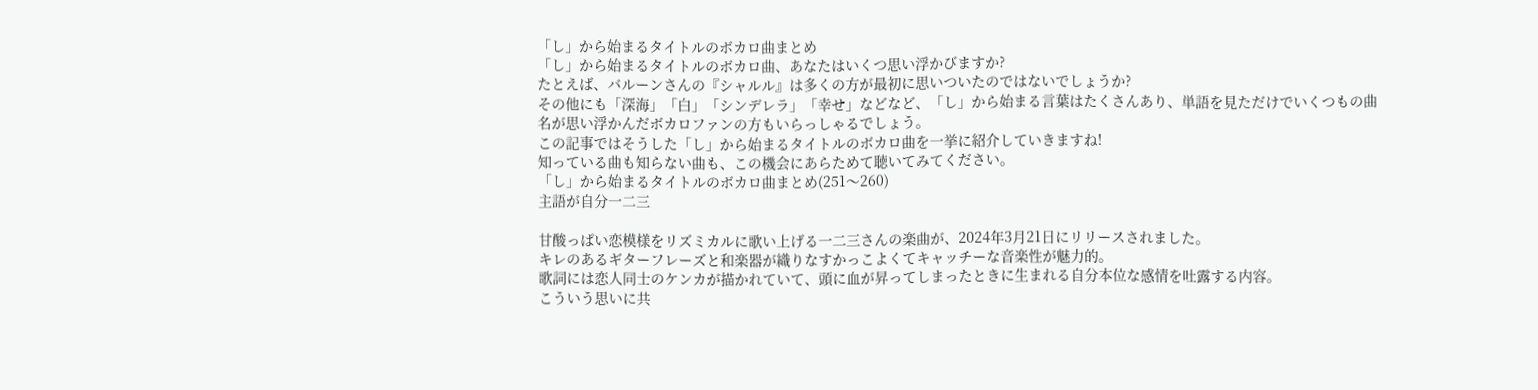「し」から始まるタイトルのボカロ曲まとめ
「し」から始まるタイトルのボカロ曲、あなたはいくつ思い浮かびますか?
たとえば、バルーンさんの『シャルル』は多くの方が最初に思いついたのではないでしょうか?
その他にも「深海」「白」「シンデレラ」「幸せ」などなど、「し」から始まる言葉はたくさんあり、単語を見ただけでいくつもの曲名が思い浮かんだボカロファンの方もいらっしゃるでしょう。
この記事ではそうした「し」から始まるタイトルのボカロ曲を一挙に紹介していきますね!
知っている曲も知らない曲も、この機会にあらためて聴いてみてください。
「し」から始まるタイトルのボカロ曲まとめ(251〜260)
主語が自分一二三

甘酸っぱい恋模様をリズミカルに歌い上げる一二三さんの楽曲が、2024年3月21日にリリースされました。
キレのあるギターフレーズと和楽器が織りなすかっこよくてキャッチーな音楽性が魅力的。
歌詞には恋人同士のケンカが描かれていて、頭に血が昇ってしまったときに生まれる自分本位な感情を吐露する内容。
こういう思いに共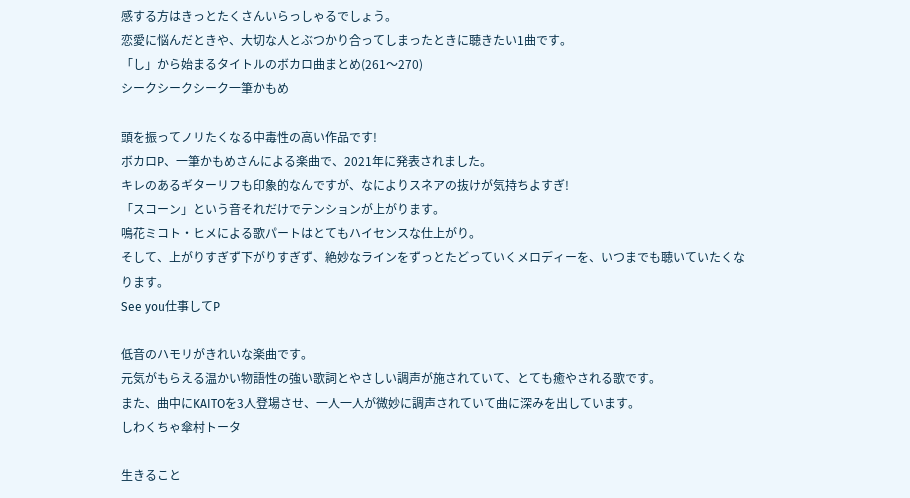感する方はきっとたくさんいらっしゃるでしょう。
恋愛に悩んだときや、大切な人とぶつかり合ってしまったときに聴きたい1曲です。
「し」から始まるタイトルのボカロ曲まとめ(261〜270)
シークシークシーク一筆かもめ

頭を振ってノリたくなる中毒性の高い作品です!
ボカロP、一筆かもめさんによる楽曲で、2021年に発表されました。
キレのあるギターリフも印象的なんですが、なによりスネアの抜けが気持ちよすぎ!
「スコーン」という音それだけでテンションが上がります。
鳴花ミコト・ヒメによる歌パートはとてもハイセンスな仕上がり。
そして、上がりすぎず下がりすぎず、絶妙なラインをずっとたどっていくメロディーを、いつまでも聴いていたくなります。
See you仕事してP

低音のハモリがきれいな楽曲です。
元気がもらえる温かい物語性の強い歌詞とやさしい調声が施されていて、とても癒やされる歌です。
また、曲中にKAITOを3人登場させ、一人一人が微妙に調声されていて曲に深みを出しています。
しわくちゃ傘村トータ

生きること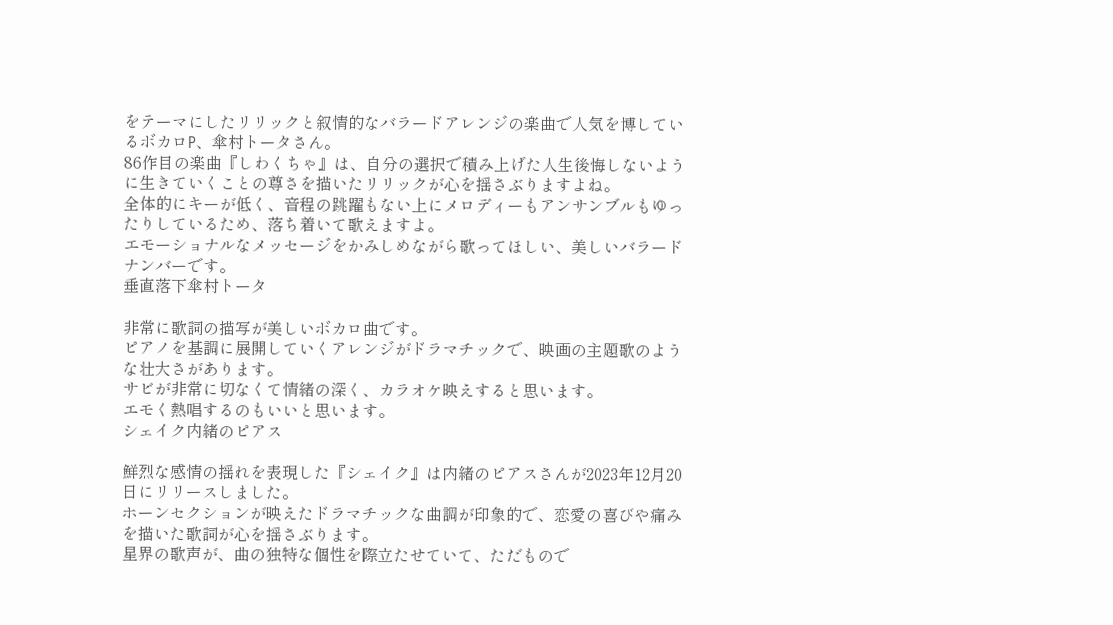をテーマにしたリリックと叙情的なバラードアレンジの楽曲で人気を博しているボカロP、傘村トータさん。
86作目の楽曲『しわくちゃ』は、自分の選択で積み上げた人生後悔しないように生きていくことの尊さを描いたリリックが心を揺さぶりますよね。
全体的にキーが低く、音程の跳躍もない上にメロディーもアンサンブルもゆったりしているため、落ち着いて歌えますよ。
エモーショナルなメッセージをかみしめながら歌ってほしい、美しいバラードナンバーです。
垂直落下傘村トータ

非常に歌詞の描写が美しいボカロ曲です。
ピアノを基調に展開していくアレンジがドラマチックで、映画の主題歌のような壮大さがあります。
サビが非常に切なくて情緒の深く、カラオケ映えすると思います。
エモく熱唱するのもいいと思います。
シェイク内緒のピアス

鮮烈な感情の揺れを表現した『シェイク』は内緒のピアスさんが2023年12月20日にリリースしました。
ホーンセクションが映えたドラマチックな曲調が印象的で、恋愛の喜びや痛みを描いた歌詞が心を揺さぶります。
星界の歌声が、曲の独特な個性を際立たせていて、ただもので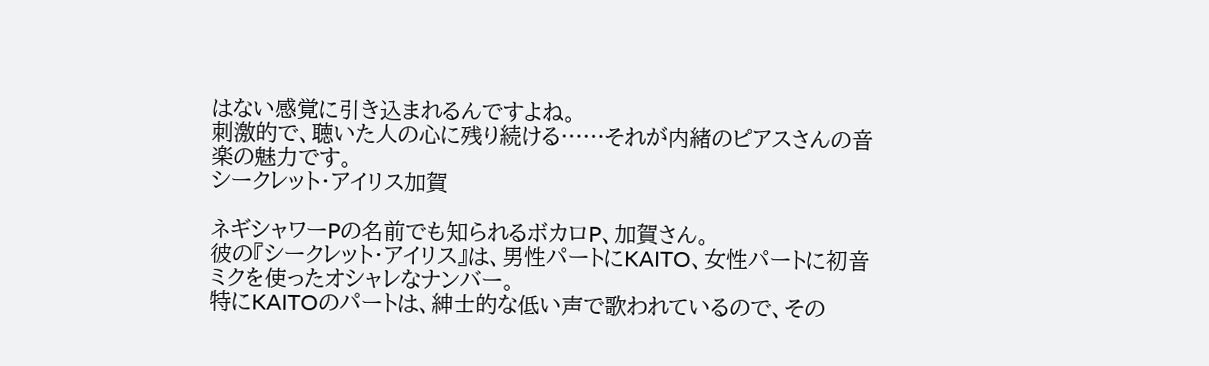はない感覚に引き込まれるんですよね。
刺激的で、聴いた人の心に残り続ける……それが内緒のピアスさんの音楽の魅力です。
シークレット・アイリス加賀

ネギシャワーPの名前でも知られるボカロP、加賀さん。
彼の『シークレット・アイリス』は、男性パートにKAITO、女性パートに初音ミクを使ったオシャレなナンバー。
特にKAITOのパートは、紳士的な低い声で歌われているので、その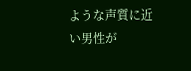ような声質に近い男性が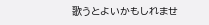歌うとよいかもしれませ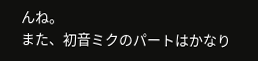んね。
また、初音ミクのパートはかなり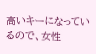高いキーになっているので、女性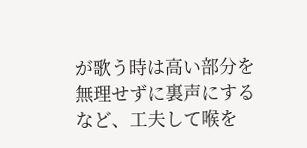が歌う時は高い部分を無理せずに裏声にするなど、工夫して喉を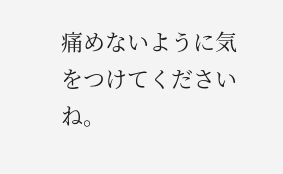痛めないように気をつけてくださいね。